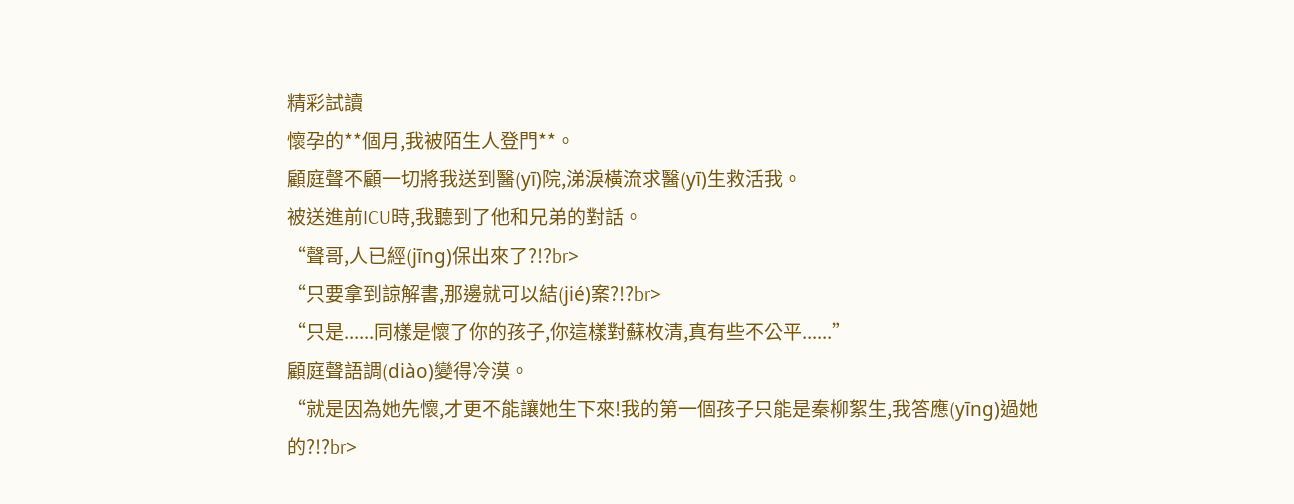精彩試讀
懷孕的**個月,我被陌生人登門**。
顧庭聲不顧一切將我送到醫(yī)院,涕淚橫流求醫(yī)生救活我。
被送進前ICU時,我聽到了他和兄弟的對話。
“聲哥,人已經(jīng)保出來了?!?br>
“只要拿到諒解書,那邊就可以結(jié)案?!?br>
“只是......同樣是懷了你的孩子,你這樣對蘇枚清,真有些不公平......”
顧庭聲語調(diào)變得冷漠。
“就是因為她先懷,才更不能讓她生下來!我的第一個孩子只能是秦柳絮生,我答應(yīng)過她的?!?br>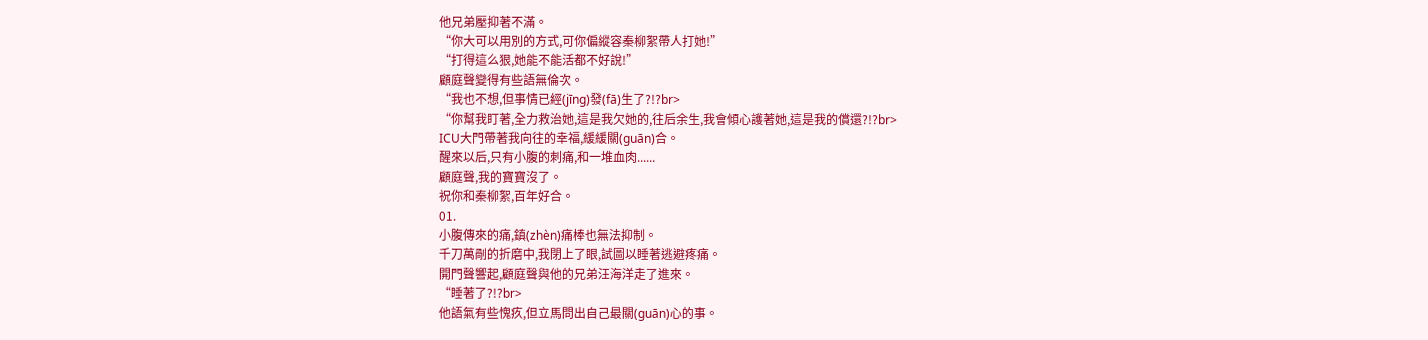他兄弟壓抑著不滿。
“你大可以用別的方式,可你偏縱容秦柳絮帶人打她!”
“打得這么狠,她能不能活都不好說!”
顧庭聲變得有些語無倫次。
“我也不想,但事情已經(jīng)發(fā)生了?!?br>
“你幫我盯著,全力救治她,這是我欠她的,往后余生,我會傾心護著她,這是我的償還?!?br>
ICU大門帶著我向往的幸福,緩緩關(guān)合。
醒來以后,只有小腹的刺痛,和一堆血肉......
顧庭聲,我的寶寶沒了。
祝你和秦柳絮,百年好合。
01.
小腹傳來的痛,鎮(zhèn)痛棒也無法抑制。
千刀萬剮的折磨中,我閉上了眼,試圖以睡著逃避疼痛。
開門聲響起,顧庭聲與他的兄弟汪海洋走了進來。
“睡著了?!?br>
他語氣有些愧疚,但立馬問出自己最關(guān)心的事。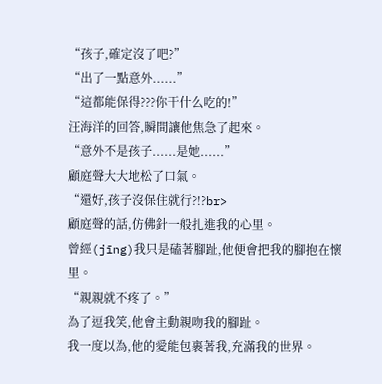“孩子,確定沒了吧?”
“出了一點意外......”
“這都能保得???你干什么吃的!”
汪海洋的回答,瞬間讓他焦急了起來。
“意外不是孩子......是她......”
顧庭聲大大地松了口氣。
“還好,孩子沒保住就行?!?br>
顧庭聲的話,仿佛針一般扎進我的心里。
曾經(jīng)我只是磕著腳趾,他便會把我的腳抱在懷里。
“親親就不疼了。”
為了逗我笑,他會主動親吻我的腳趾。
我一度以為,他的愛能包裹著我,充滿我的世界。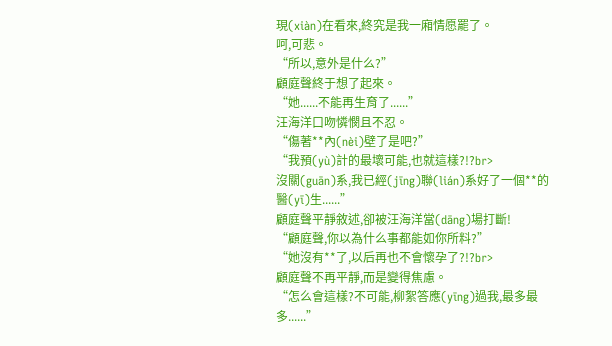現(xiàn)在看來,終究是我一廂情愿罷了。
呵,可悲。
“所以,意外是什么?”
顧庭聲終于想了起來。
“她......不能再生育了......”
汪海洋口吻憐憫且不忍。
“傷著**內(nèi)壁了是吧?”
“我預(yù)計的最壞可能,也就這樣?!?br>
沒關(guān)系,我已經(jīng)聯(lián)系好了一個**的醫(yī)生......”
顧庭聲平靜敘述,卻被汪海洋當(dāng)場打斷!
“顧庭聲,你以為什么事都能如你所料?”
“她沒有**了,以后再也不會懷孕了?!?br>
顧庭聲不再平靜,而是變得焦慮。
“怎么會這樣?不可能,柳絮答應(yīng)過我,最多最多......”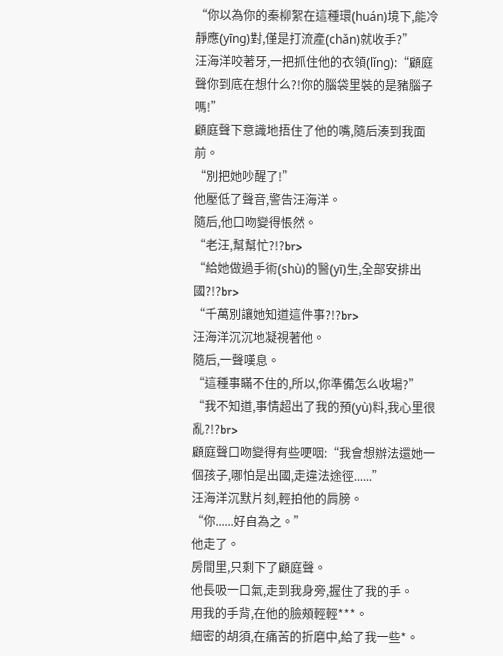“你以為你的秦柳絮在這種環(huán)境下,能冷靜應(yīng)對,僅是打流產(chǎn)就收手?”
汪海洋咬著牙,一把抓住他的衣領(lǐng):“顧庭聲你到底在想什么?!你的腦袋里裝的是豬腦子嗎!”
顧庭聲下意識地捂住了他的嘴,隨后湊到我面前。
“別把她吵醒了!”
他壓低了聲音,警告汪海洋。
隨后,他口吻變得悵然。
“老汪,幫幫忙?!?br>
“給她做過手術(shù)的醫(yī)生,全部安排出國?!?br>
“千萬別讓她知道這件事?!?br>
汪海洋沉沉地凝視著他。
隨后,一聲嘆息。
“這種事瞞不住的,所以,你準備怎么收場?”
“我不知道,事情超出了我的預(yù)料,我心里很亂?!?br>
顧庭聲口吻變得有些哽咽:“我會想辦法還她一個孩子,哪怕是出國,走違法途徑......”
汪海洋沉默片刻,輕拍他的肩膀。
“你......好自為之。”
他走了。
房間里,只剩下了顧庭聲。
他長吸一口氣,走到我身旁,握住了我的手。
用我的手背,在他的臉頰輕輕***。
細密的胡須,在痛苦的折磨中,給了我一些*。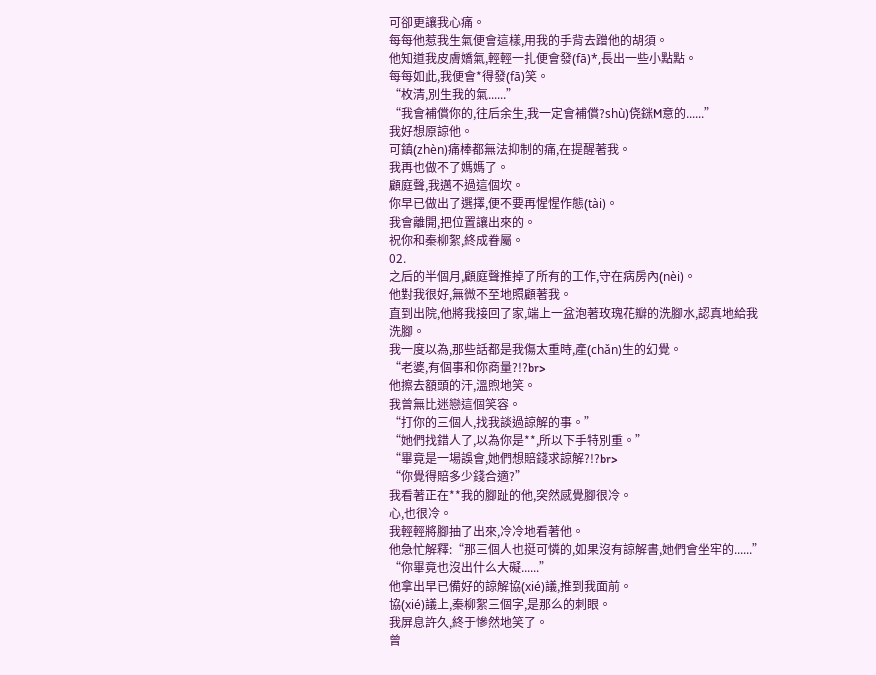可卻更讓我心痛。
每每他惹我生氣便會這樣,用我的手背去蹭他的胡須。
他知道我皮膚嬌氣,輕輕一扎便會發(fā)*,長出一些小點點。
每每如此,我便會*得發(fā)笑。
“枚清,別生我的氣......”
“我會補償你的,往后余生,我一定會補償?shù)侥銤M意的......”
我好想原諒他。
可鎮(zhèn)痛棒都無法抑制的痛,在提醒著我。
我再也做不了媽媽了。
顧庭聲,我邁不過這個坎。
你早已做出了選擇,便不要再惺惺作態(tài)。
我會離開,把位置讓出來的。
祝你和秦柳絮,終成眷屬。
02.
之后的半個月,顧庭聲推掉了所有的工作,守在病房內(nèi)。
他對我很好,無微不至地照顧著我。
直到出院,他將我接回了家,端上一盆泡著玫瑰花瓣的洗腳水,認真地給我洗腳。
我一度以為,那些話都是我傷太重時,產(chǎn)生的幻覺。
“老婆,有個事和你商量?!?br>
他擦去額頭的汗,溫煦地笑。
我曾無比迷戀這個笑容。
“打你的三個人,找我談過諒解的事。”
“她們找錯人了,以為你是**,所以下手特別重。”
“畢竟是一場誤會,她們想賠錢求諒解?!?br>
“你覺得賠多少錢合適?”
我看著正在**我的腳趾的他,突然感覺腳很冷。
心,也很冷。
我輕輕將腳抽了出來,冷冷地看著他。
他急忙解釋:“那三個人也挺可憐的,如果沒有諒解書,她們會坐牢的......”
“你畢竟也沒出什么大礙......”
他拿出早已備好的諒解協(xié)議,推到我面前。
協(xié)議上,秦柳絮三個字,是那么的刺眼。
我屏息許久,終于慘然地笑了。
曾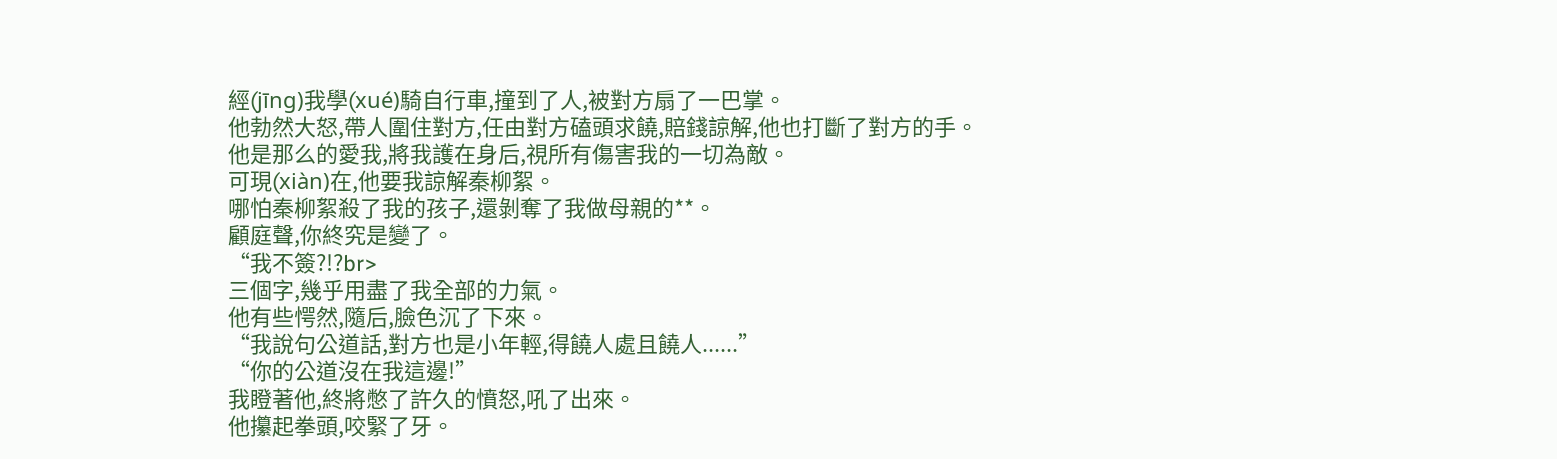經(jīng)我學(xué)騎自行車,撞到了人,被對方扇了一巴掌。
他勃然大怒,帶人圍住對方,任由對方磕頭求饒,賠錢諒解,他也打斷了對方的手。
他是那么的愛我,將我護在身后,視所有傷害我的一切為敵。
可現(xiàn)在,他要我諒解秦柳絮。
哪怕秦柳絮殺了我的孩子,還剝奪了我做母親的**。
顧庭聲,你終究是變了。
“我不簽?!?br>
三個字,幾乎用盡了我全部的力氣。
他有些愕然,隨后,臉色沉了下來。
“我說句公道話,對方也是小年輕,得饒人處且饒人......”
“你的公道沒在我這邊!”
我瞪著他,終將憋了許久的憤怒,吼了出來。
他攥起拳頭,咬緊了牙。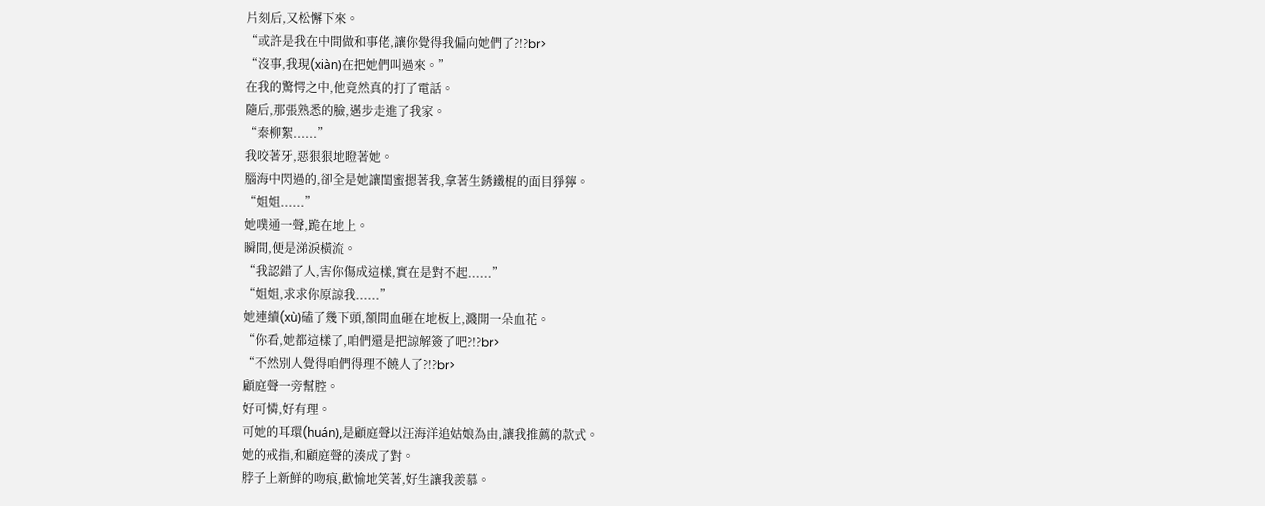片刻后,又松懈下來。
“或許是我在中間做和事佬,讓你覺得我偏向她們了?!?br>
“沒事,我現(xiàn)在把她們叫過來。”
在我的驚愕之中,他竟然真的打了電話。
隨后,那張熟悉的臉,邁步走進了我家。
“秦柳絮......”
我咬著牙,惡狠狠地瞪著她。
腦海中閃過的,卻全是她讓閨蜜摁著我,拿著生銹鐵棍的面目猙獰。
“姐姐......”
她噗通一聲,跪在地上。
瞬間,便是涕淚橫流。
“我認錯了人,害你傷成這樣,實在是對不起......”
“姐姐,求求你原諒我......”
她連續(xù)磕了幾下頭,額間血砸在地板上,濺開一朵血花。
“你看,她都這樣了,咱們還是把諒解簽了吧?!?br>
“不然別人覺得咱們得理不饒人了?!?br>
顧庭聲一旁幫腔。
好可憐,好有理。
可她的耳環(huán),是顧庭聲以汪海洋追姑娘為由,讓我推薦的款式。
她的戒指,和顧庭聲的湊成了對。
脖子上新鮮的吻痕,歡愉地笑著,好生讓我羨慕。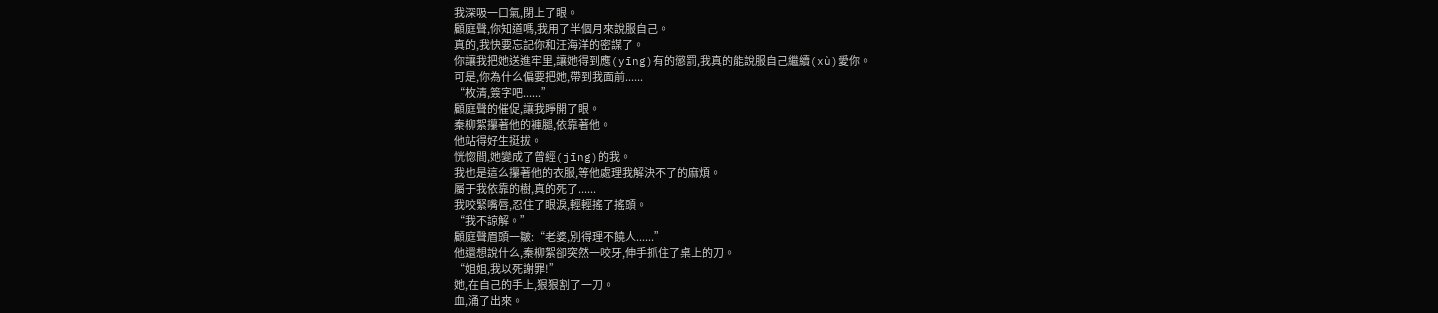我深吸一口氣,閉上了眼。
顧庭聲,你知道嗎,我用了半個月來說服自己。
真的,我快要忘記你和汪海洋的密謀了。
你讓我把她送進牢里,讓她得到應(yīng)有的懲罰,我真的能說服自己繼續(xù)愛你。
可是,你為什么偏要把她,帶到我面前......
“枚清,簽字吧......”
顧庭聲的催促,讓我睜開了眼。
秦柳絮攥著他的褲腿,依靠著他。
他站得好生挺拔。
恍惚間,她變成了曾經(jīng)的我。
我也是這么攥著他的衣服,等他處理我解決不了的麻煩。
屬于我依靠的樹,真的死了......
我咬緊嘴唇,忍住了眼淚,輕輕搖了搖頭。
“我不諒解。”
顧庭聲眉頭一皺:“老婆,別得理不饒人......”
他還想說什么,秦柳絮卻突然一咬牙,伸手抓住了桌上的刀。
“姐姐,我以死謝罪!”
她,在自己的手上,狠狠割了一刀。
血,涌了出來。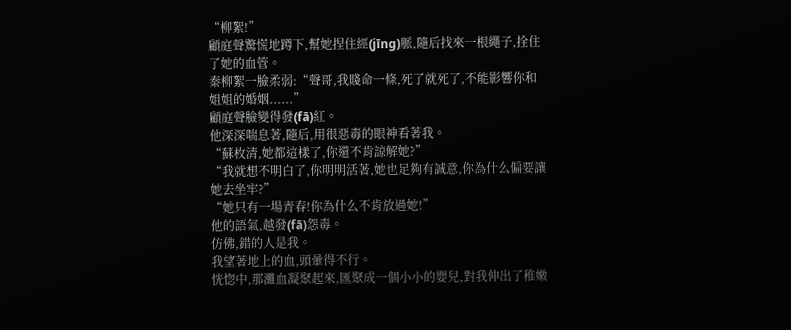“柳絮!”
顧庭聲驚慌地蹲下,幫她捏住經(jīng)脈,隨后找來一根繩子,拴住了她的血管。
秦柳絮一臉柔弱:“聲哥,我賤命一條,死了就死了,不能影響你和姐姐的婚姻......”
顧庭聲臉變得發(fā)紅。
他深深喘息著,隨后,用很惡毒的眼神看著我。
“蘇枚清,她都這樣了,你還不肯諒解她?”
“我就想不明白了,你明明活著,她也足夠有誠意,你為什么偏要讓她去坐牢?”
“她只有一場青春!你為什么不肯放過她!”
他的語氣,越發(fā)怨毒。
仿佛,錯的人是我。
我望著地上的血,頭暈得不行。
恍惚中,那灘血凝聚起來,匯聚成一個小小的嬰兒,對我伸出了稚嫩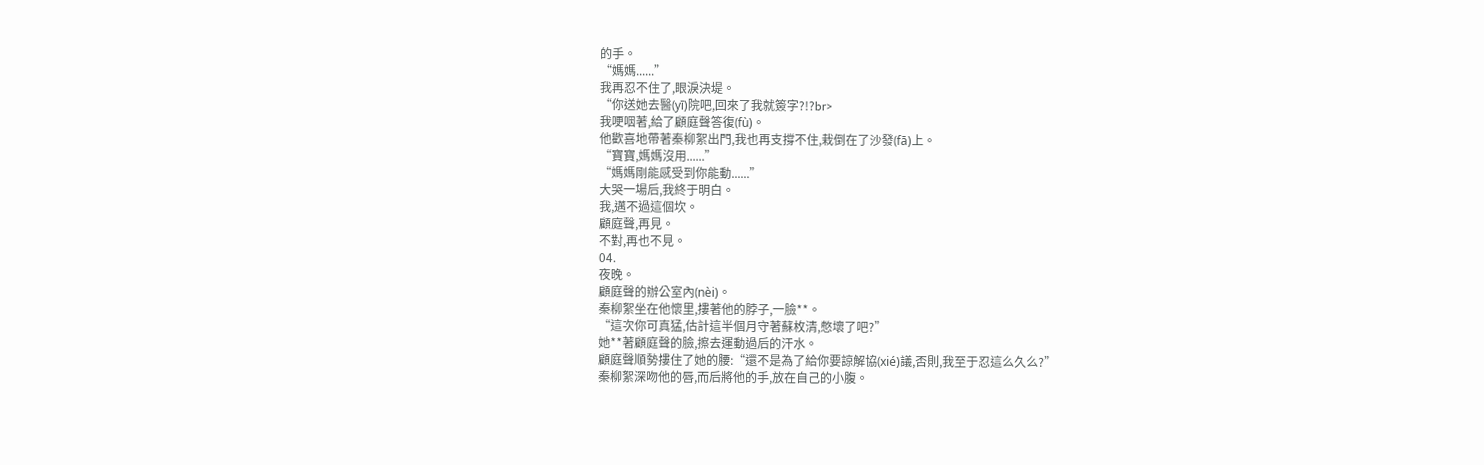的手。
“媽媽......”
我再忍不住了,眼淚決堤。
“你送她去醫(yī)院吧,回來了我就簽字?!?br>
我哽咽著,給了顧庭聲答復(fù)。
他歡喜地帶著秦柳絮出門,我也再支撐不住,栽倒在了沙發(fā)上。
“寶寶,媽媽沒用......”
“媽媽剛能感受到你能動......”
大哭一場后,我終于明白。
我,邁不過這個坎。
顧庭聲,再見。
不對,再也不見。
04.
夜晚。
顧庭聲的辦公室內(nèi)。
秦柳絮坐在他懷里,摟著他的脖子,一臉**。
“這次你可真猛,估計這半個月守著蘇枚清,憋壞了吧?”
她**著顧庭聲的臉,擦去運動過后的汗水。
顧庭聲順勢摟住了她的腰:“還不是為了給你要諒解協(xié)議,否則,我至于忍這么久么?”
秦柳絮深吻他的唇,而后將他的手,放在自己的小腹。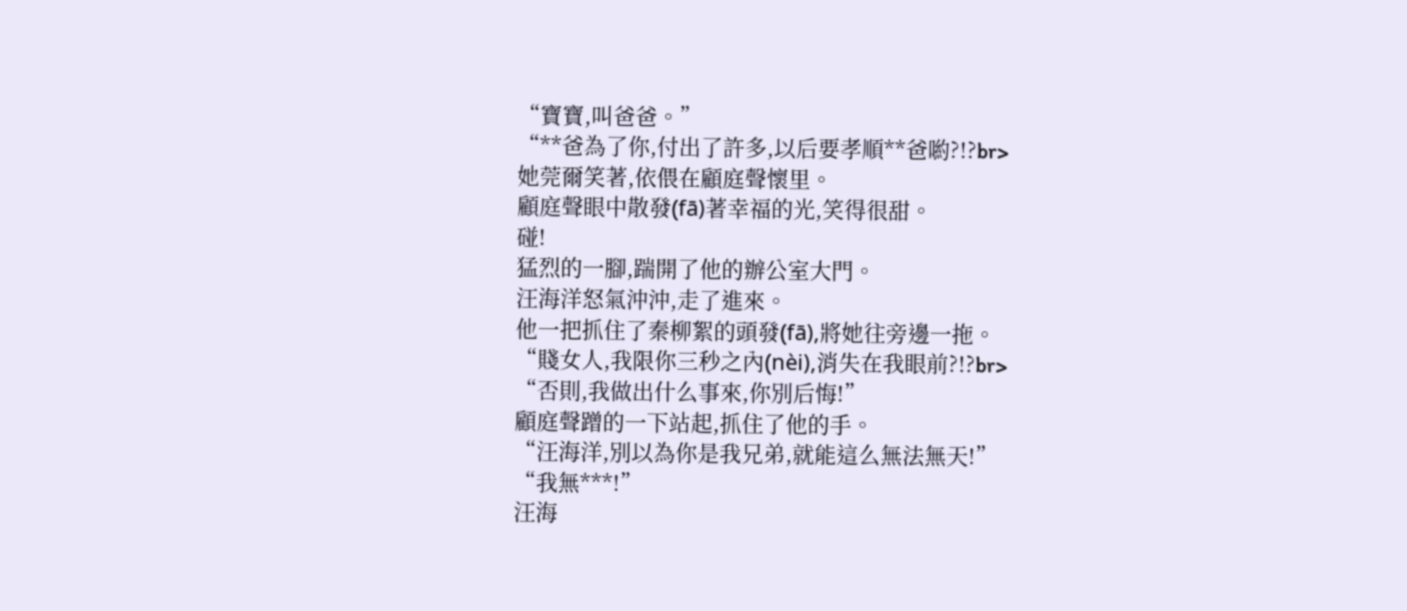“寶寶,叫爸爸。”
“**爸為了你,付出了許多,以后要孝順**爸喲?!?br>
她莞爾笑著,依偎在顧庭聲懷里。
顧庭聲眼中散發(fā)著幸福的光,笑得很甜。
碰!
猛烈的一腳,踹開了他的辦公室大門。
汪海洋怒氣沖沖,走了進來。
他一把抓住了秦柳絮的頭發(fā),將她往旁邊一拖。
“賤女人,我限你三秒之內(nèi),消失在我眼前?!?br>
“否則,我做出什么事來,你別后悔!”
顧庭聲蹭的一下站起,抓住了他的手。
“汪海洋,別以為你是我兄弟,就能這么無法無天!”
“我無***!”
汪海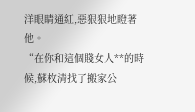洋眼睛通紅,惡狠狠地瞪著他。
“在你和這個賤女人**的時候,蘇枚清找了搬家公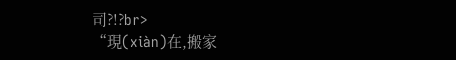司?!?br>
“現(xiàn)在,搬家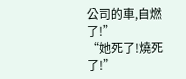公司的車,自燃了!”
“她死了!燒死了!”